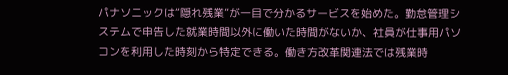パナソニックは“隠れ残業”が一目で分かるサービスを始めた。勤怠管理システムで申告した就業時間以外に働いた時間がないか、社員が仕事用パソコンを利用した時刻から特定できる。働き方改革関連法では残業時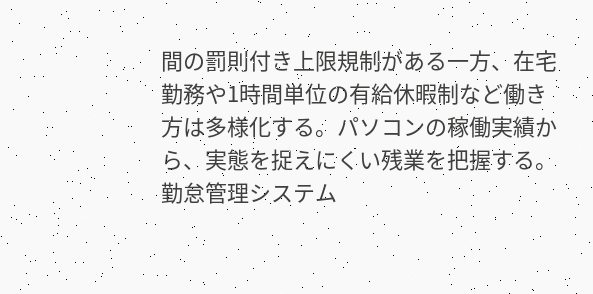間の罰則付き上限規制がある一方、在宅勤務や1時間単位の有給休暇制など働き方は多様化する。パソコンの稼働実績から、実態を捉えにくい残業を把握する。勤怠管理システム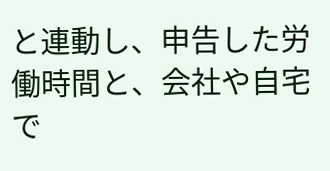と連動し、申告した労働時間と、会社や自宅で